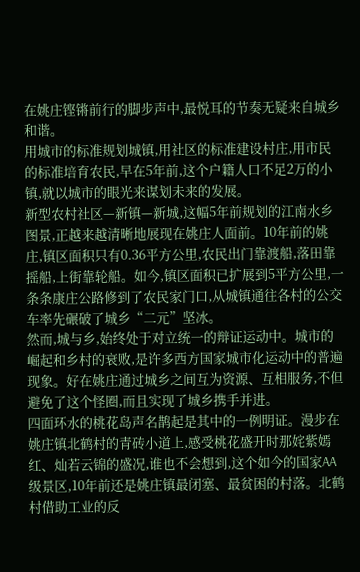在姚庄铿锵前行的脚步声中,最悦耳的节奏无疑来自城乡和谐。
用城市的标准规划城镇,用社区的标准建设村庄,用市民的标准培育农民,早在5年前,这个户籍人口不足2万的小镇,就以城市的眼光来谋划未来的发展。
新型农村社区—新镇—新城,这幅5年前规划的江南水乡图景,正越来越清晰地展现在姚庄人面前。10年前的姚庄,镇区面积只有0.36平方公里,农民出门靠渡船,落田靠摇船,上街靠轮船。如今,镇区面积已扩展到5平方公里,一条条康庄公路修到了农民家门口,从城镇通往各村的公交车率先碾破了城乡“二元”坚冰。
然而,城与乡,始终处于对立统一的辩证运动中。城市的崛起和乡村的衰败,是许多西方国家城市化运动中的普遍现象。好在姚庄通过城乡之间互为资源、互相服务,不但避免了这个怪圈,而且实现了城乡携手并进。
四面环水的桃花岛声名鹊起是其中的一例明证。漫步在姚庄镇北鹤村的青砖小道上,感受桃花盛开时那姹紫嫣红、灿若云锦的盛况,谁也不会想到,这个如今的国家AA级景区,10年前还是姚庄镇最闭塞、最贫困的村落。北鹤村借助工业的反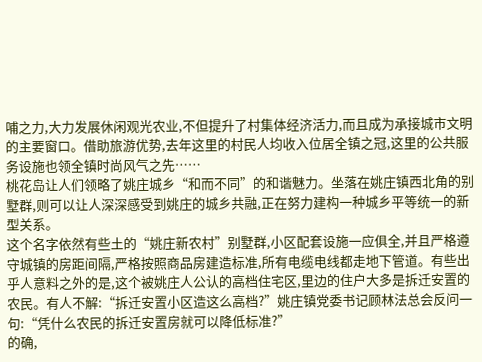哺之力,大力发展休闲观光农业,不但提升了村集体经济活力,而且成为承接城市文明的主要窗口。借助旅游优势,去年这里的村民人均收入位居全镇之冠,这里的公共服务设施也领全镇时尚风气之先……
桃花岛让人们领略了姚庄城乡“和而不同”的和谐魅力。坐落在姚庄镇西北角的别墅群,则可以让人深深感受到姚庄的城乡共融,正在努力建构一种城乡平等统一的新型关系。
这个名字依然有些土的“姚庄新农村”别墅群,小区配套设施一应俱全,并且严格遵守城镇的房距间隔,严格按照商品房建造标准,所有电缆电线都走地下管道。有些出乎人意料之外的是,这个被姚庄人公认的高档住宅区,里边的住户大多是拆迁安置的农民。有人不解:“拆迁安置小区造这么高档?”姚庄镇党委书记顾林法总会反问一句:“凭什么农民的拆迁安置房就可以降低标准?”
的确,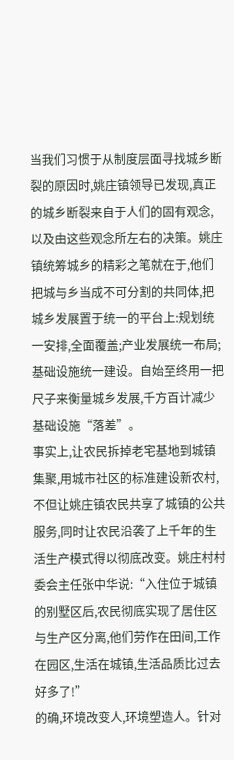当我们习惯于从制度层面寻找城乡断裂的原因时,姚庄镇领导已发现,真正的城乡断裂来自于人们的固有观念,以及由这些观念所左右的决策。姚庄镇统筹城乡的精彩之笔就在于,他们把城与乡当成不可分割的共同体,把城乡发展置于统一的平台上:规划统一安排,全面覆盖;产业发展统一布局;基础设施统一建设。自始至终用一把尺子来衡量城乡发展,千方百计减少基础设施“落差”。
事实上,让农民拆掉老宅基地到城镇集聚,用城市社区的标准建设新农村,不但让姚庄镇农民共享了城镇的公共服务,同时让农民沿袭了上千年的生活生产模式得以彻底改变。姚庄村村委会主任张中华说:“入住位于城镇的别墅区后,农民彻底实现了居住区与生产区分离,他们劳作在田间,工作在园区,生活在城镇,生活品质比过去好多了!”
的确,环境改变人,环境塑造人。针对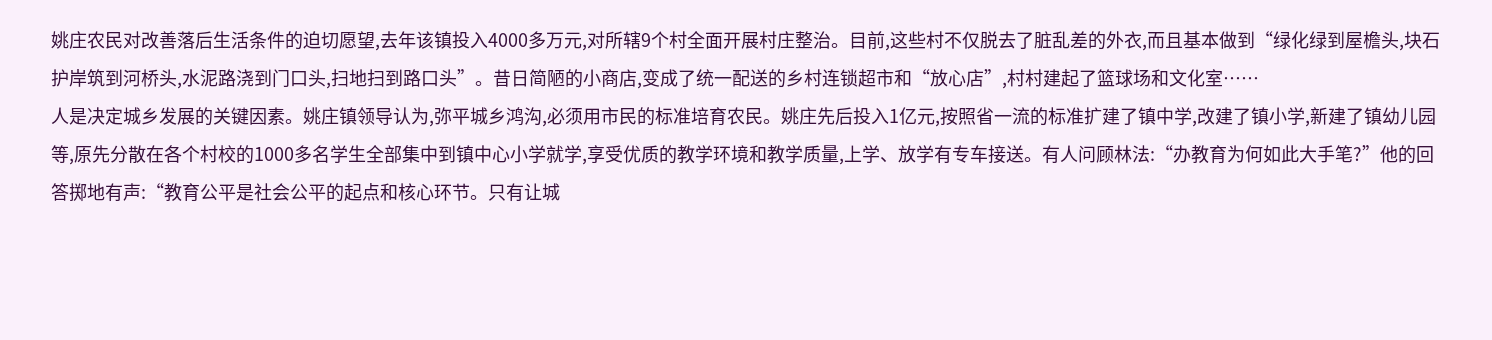姚庄农民对改善落后生活条件的迫切愿望,去年该镇投入4000多万元,对所辖9个村全面开展村庄整治。目前,这些村不仅脱去了脏乱差的外衣,而且基本做到“绿化绿到屋檐头,块石护岸筑到河桥头,水泥路浇到门口头,扫地扫到路口头”。昔日简陋的小商店,变成了统一配送的乡村连锁超市和“放心店”,村村建起了篮球场和文化室……
人是决定城乡发展的关键因素。姚庄镇领导认为,弥平城乡鸿沟,必须用市民的标准培育农民。姚庄先后投入1亿元,按照省一流的标准扩建了镇中学,改建了镇小学,新建了镇幼儿园等,原先分散在各个村校的1000多名学生全部集中到镇中心小学就学,享受优质的教学环境和教学质量,上学、放学有专车接送。有人问顾林法:“办教育为何如此大手笔?”他的回答掷地有声:“教育公平是社会公平的起点和核心环节。只有让城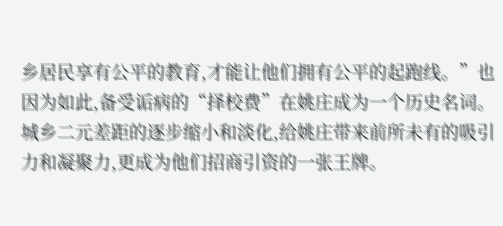乡居民享有公平的教育,才能让他们拥有公平的起跑线。”也因为如此,备受诟病的“择校费”在姚庄成为一个历史名词。
城乡二元差距的逐步缩小和淡化,给姚庄带来前所未有的吸引力和凝聚力,更成为他们招商引资的一张王牌。